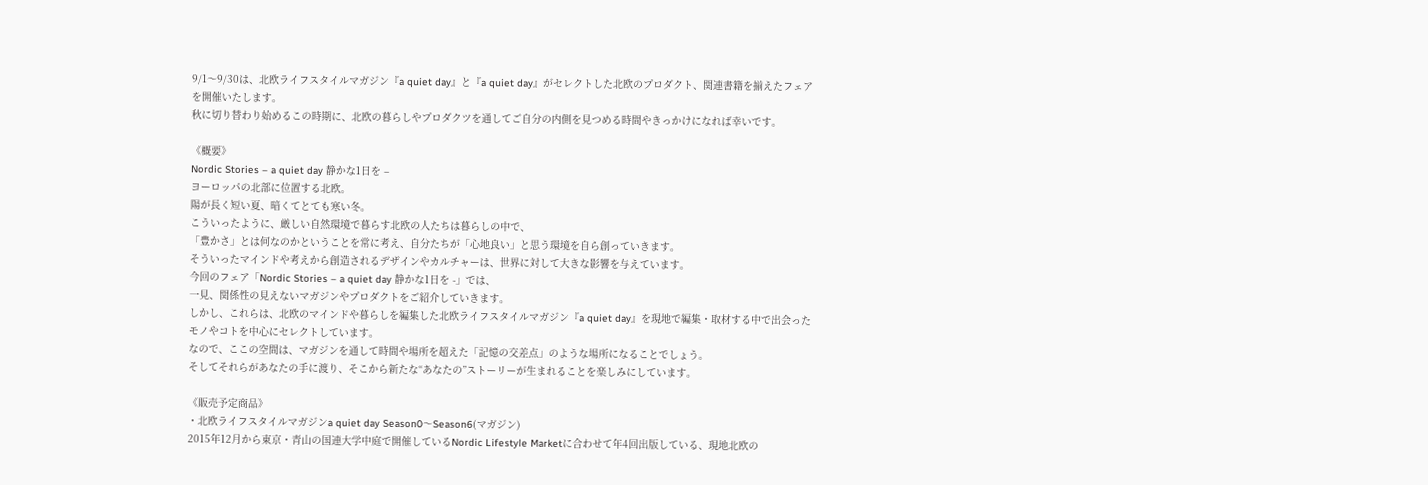9/1〜9/30は、北欧ライフスタイルマガジン『a quiet day』と『a quiet day』がセレクトした北欧のプロダクト、関連書籍を揃えたフェアを開催いたします。
秋に切り替わり始めるこの時期に、北欧の暮らしやプロダクツを通してご自分の内側を見つめる時間やきっかけになれば幸いです。

《概要》
Nordic Stories – a quiet day 静かな1日を –
ヨーロッパの北部に位置する北欧。
陽が長く短い夏、暗くてとても寒い冬。
こういったように、厳しい自然環境で暮らす北欧の人たちは暮らしの中で、
「豊かさ」とは何なのかということを常に考え、自分たちが「心地良い」と思う環境を自ら創っていきます。
そういったマインドや考えから創造されるデザインやカルチャーは、世界に対して大きな影響を与えています。
今回のフェア「Nordic Stories – a quiet day 静かな1日を -」では、
一見、関係性の見えないマガジンやプロダクトをご紹介していきます。
しかし、これらは、北欧のマインドや暮らしを編集した北欧ライフスタイルマガジン『a quiet day』を現地で編集・取材する中で出会ったモノやコトを中心にセレクトしています。
なので、ここの空間は、マガジンを通して時間や場所を超えた「記憶の交差点」のような場所になることでしょう。
そしてそれらがあなたの手に渡り、そこから新たな“あなたの”ストーリーが生まれることを楽しみにしています。

《販売予定商品》
・北欧ライフスタイルマガジンa quiet day Season0〜Season6(マガジン)
2015年12月から東京・青山の国連大学中庭で開催しているNordic Lifestyle Marketに合わせて年4回出版している、現地北欧の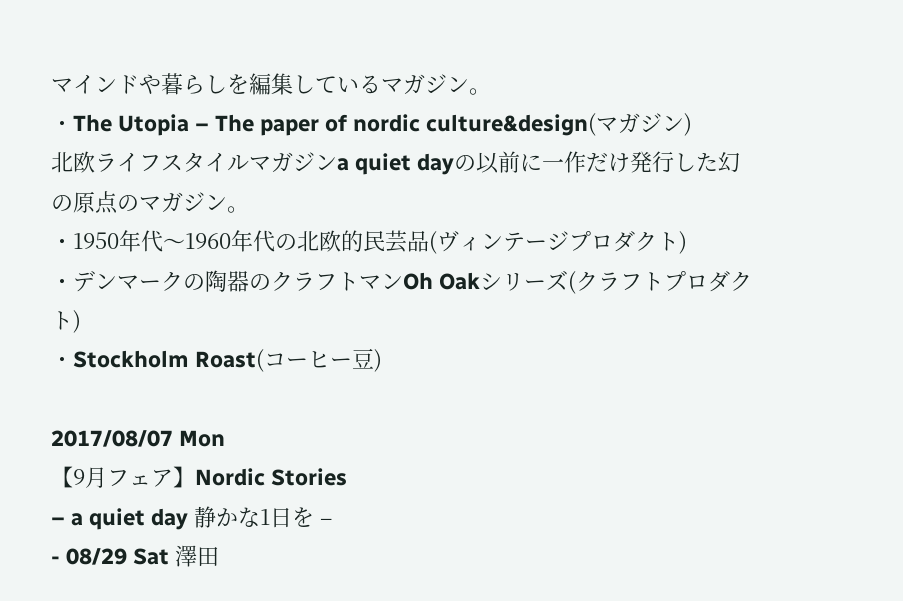マインドや暮らしを編集しているマガジン。
・The Utopia – The paper of nordic culture&design(マガジン)
北欧ライフスタイルマガジンa quiet dayの以前に一作だけ発行した幻の原点のマガジン。
・1950年代〜1960年代の北欧的民芸品(ヴィンテージプロダクト)
・デンマークの陶器のクラフトマンOh Oakシリーズ(クラフトプロダクト)
・Stockholm Roast(コーヒー豆)

2017/08/07 Mon
【9月フェア】Nordic Stories
– a quiet day 静かな1日を –
- 08/29 Sat 澤田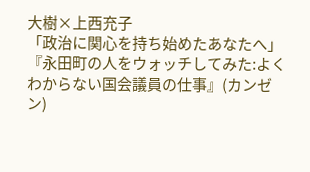大樹×上西充子
「政治に関心を持ち始めたあなたへ」
『永田町の人をウォッチしてみた:よくわからない国会議員の仕事』(カンゼン)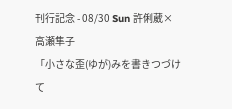刊行記念 - 08/30 Sun 許俐葳×高瀬隼子
「小さな歪(ゆが)みを書きつづけて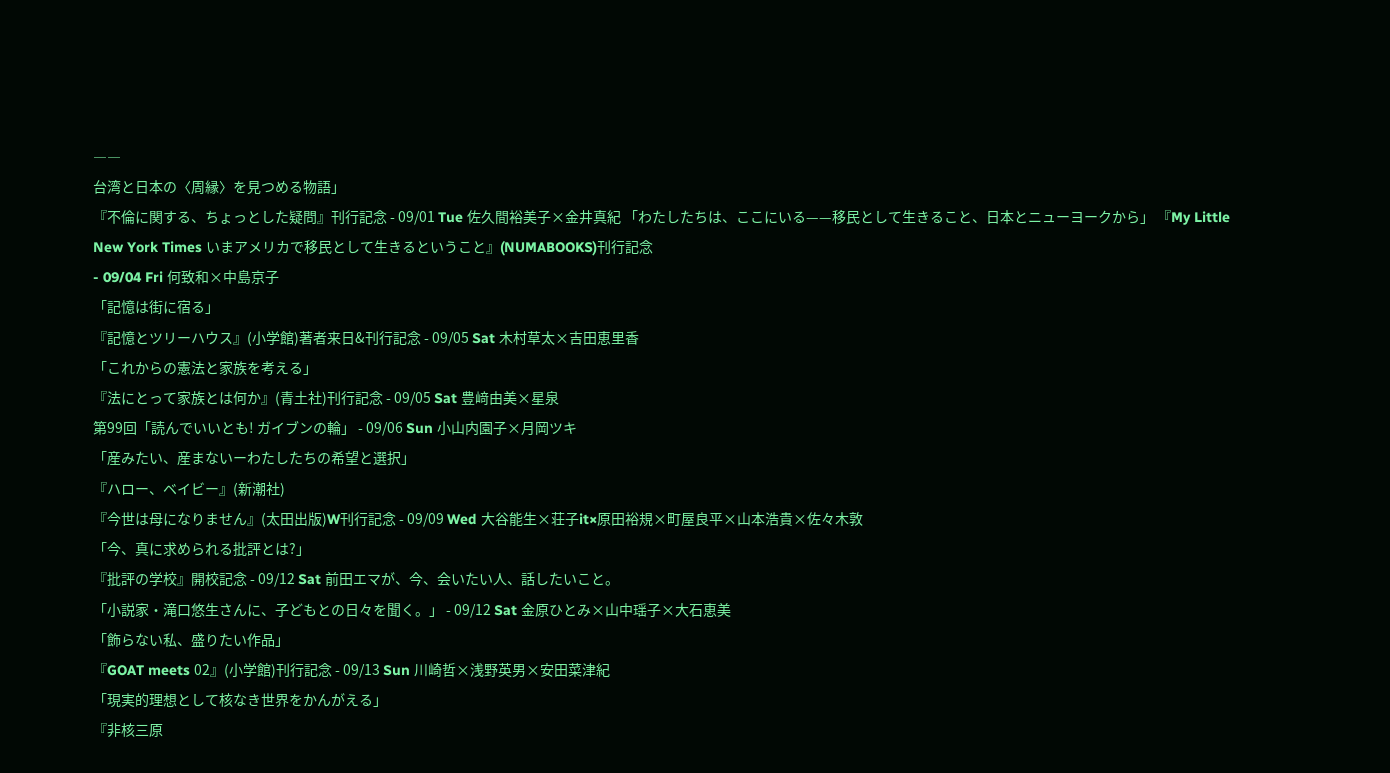――
台湾と日本の〈周縁〉を見つめる物語」
『不倫に関する、ちょっとした疑問』刊行記念 - 09/01 Tue 佐久間裕美子×金井真紀 「わたしたちは、ここにいる——移民として生きること、日本とニューヨークから」 『My Little New York Times いまアメリカで移民として生きるということ』(NUMABOOKS)刊行記念
- 09/04 Fri 何致和×中島京子
「記憶は街に宿る」
『記憶とツリーハウス』(小学館)著者来日&刊行記念 - 09/05 Sat 木村草太×吉田恵里香
「これからの憲法と家族を考える」
『法にとって家族とは何か』(青土社)刊行記念 - 09/05 Sat 豊﨑由美×星泉
第99回「読んでいいとも! ガイブンの輪」 - 09/06 Sun 小山内園子×月岡ツキ
「産みたい、産まないーわたしたちの希望と選択」
『ハロー、ベイビー』(新潮社)
『今世は母になりません』(太田出版)W刊行記念 - 09/09 Wed 大谷能生×荘子it×原田裕規×町屋良平×山本浩貴×佐々木敦
「今、真に求められる批評とは?」
『批評の学校』開校記念 - 09/12 Sat 前田エマが、今、会いたい人、話したいこと。
「小説家・滝口悠生さんに、子どもとの日々を聞く。」 - 09/12 Sat 金原ひとみ×山中瑶子×大石恵美
「飾らない私、盛りたい作品」
『GOAT meets 02』(小学館)刊行記念 - 09/13 Sun 川崎哲×浅野英男×安田菜津紀
「現実的理想として核なき世界をかんがえる」
『非核三原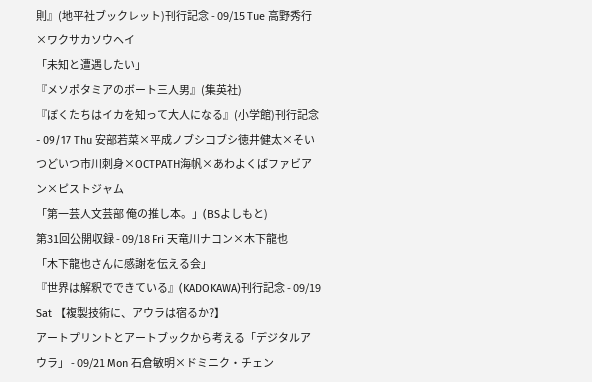則』(地平社ブックレット)刊行記念 - 09/15 Tue 高野秀行×ワクサカソウヘイ
「未知と遭遇したい」
『メソポタミアのボート三人男』(集英社)
『ぼくたちはイカを知って大人になる』(小学館)刊行記念 - 09/17 Thu 安部若菜×平成ノブシコブシ徳井健太×そいつどいつ市川刺身×OCTPATH海帆×あわよくばファビアン×ピストジャム
「第一芸人文芸部 俺の推し本。」(BSよしもと)
第31回公開収録 - 09/18 Fri 天竜川ナコン×木下龍也
「木下龍也さんに感謝を伝える会」
『世界は解釈でできている』(KADOKAWA)刊行記念 - 09/19 Sat 【複製技術に、アウラは宿るか?】
アートプリントとアートブックから考える「デジタルアウラ」 - 09/21 Mon 石倉敏明×ドミニク・チェン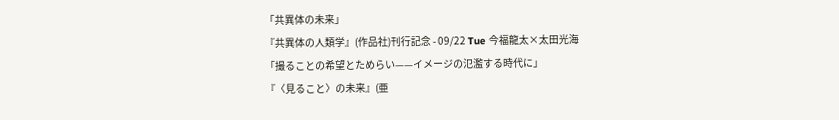「共異体の未来」
『共異体の人類学』(作品社)刊行記念 - 09/22 Tue 今福龍太×太田光海
「撮ることの希望とためらい——イメージの氾濫する時代に」
『〈見ること〉の未来』(亜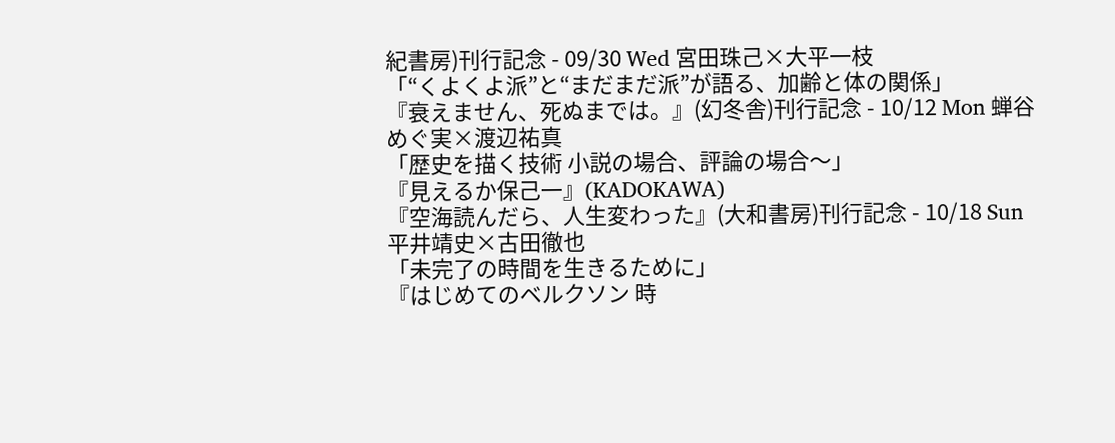紀書房)刊行記念 - 09/30 Wed 宮田珠己×大平一枝
「“くよくよ派”と“まだまだ派”が語る、加齢と体の関係」
『衰えません、死ぬまでは。』(幻冬舎)刊行記念 - 10/12 Mon 蝉谷めぐ実×渡辺祐真
「歴史を描く技術 小説の場合、評論の場合〜」
『見えるか保己一』(KADOKAWA)
『空海読んだら、人生変わった』(大和書房)刊行記念 - 10/18 Sun 平井靖史×古田徹也
「未完了の時間を生きるために」
『はじめてのベルクソン 時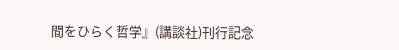間をひらく哲学』(講談社)刊行記念